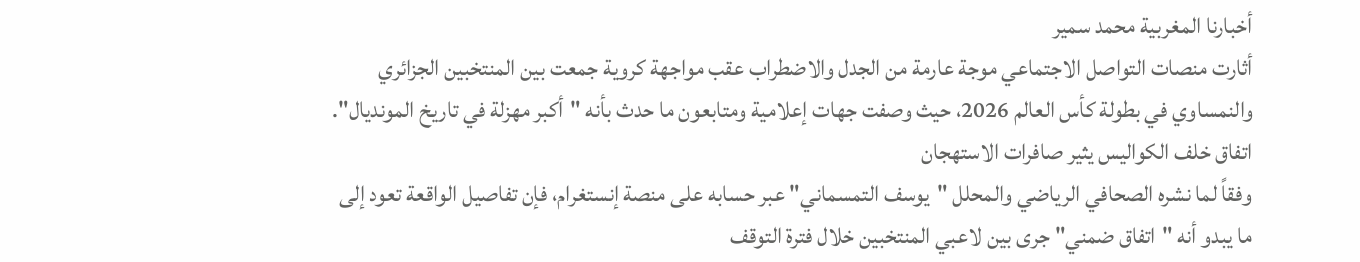أخبارنا المغربية محمد سمير
أثارت منصات التواصل الاجتماعي موجة عارمة من الجدل والاضطراب عقب مواجهة كروية جمعت بين المنتخبين الجزائري والنمساوي في بطولة كأس العالم 2026، حيث وصفت جهات إعلامية ومتابعون ما حدث بأنه "أكبر مهزلة في تاريخ المونديال".
اتفاق خلف الكواليس يثير صافرات الاستهجان
وفقاً لما نشره الصحافي الرياضي والمحلل "يوسف التمسماني" عبر حسابه على منصة إنستغرام، فإن تفاصيل الواقعة تعود إلى ما يبدو أنه "اتفاق ضمني" جرى بين لاعبي المنتخبين خلال فترة التوقف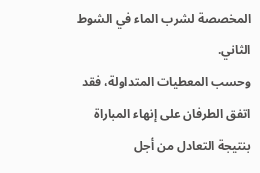المخصصة لشرب الماء في الشوط الثاني.
وحسب المعطيات المتداولة، فقد اتفق الطرفان على إنهاء المباراة بنتيجة التعادل من أجل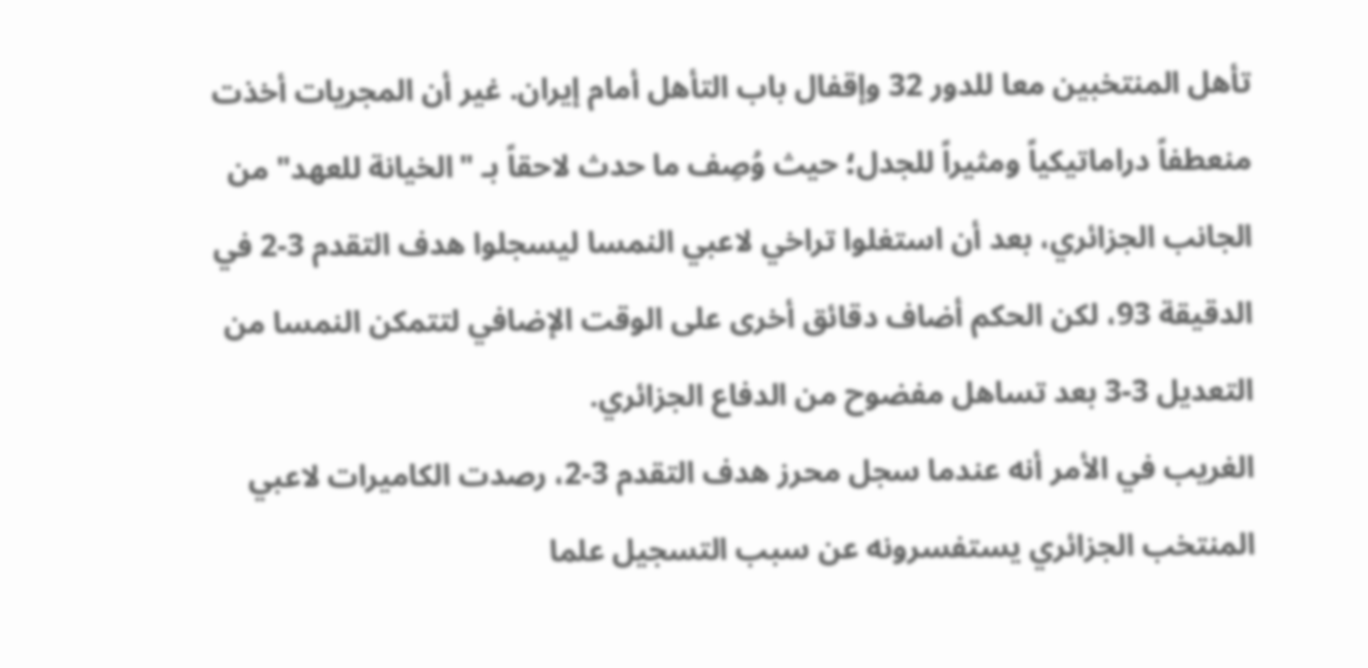تأهل المنتخبين معا للدور 32 وإقفال باب التأهل أمام إيران. غير أن المجريات أخذت منعطفاً دراماتيكياً ومثيراً للجدل؛ حيث وُصِف ما حدث لاحقاً بـ "الخيانة للعهد" من الجانب الجزائري، بعد أن استغلوا تراخي لاعبي النمسا ليسجلوا هدف التقدم 3-2 في الدقيقة 93، لكن الحكم أضاف دقائق أخرى على الوقت الإضافي لتتمكن النمسا من التعديل 3-3 بعد تساهل مفضوح من الدفاع الجزائري.
الغريب في الأمر أنه عندما سجل محرز هدف التقدم 3-2، رصدت الكاميرات لاعبي المنتخب الجزائري يستفسرونه عن سبب التسجيل علما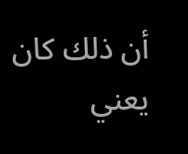أن ذلك كان يعني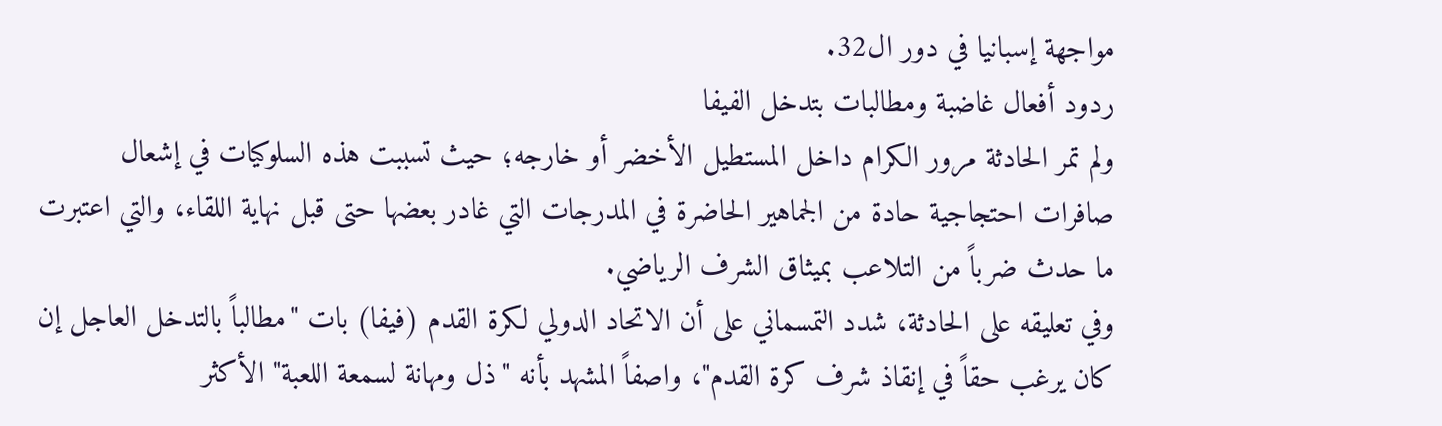مواجهة إسبانيا في دور ال32.
ردود أفعال غاضبة ومطالبات بتدخل الفيفا
ولم تمر الحادثة مرور الكرام داخل المستطيل الأخضر أو خارجه؛ حيث تسببت هذه السلوكيات في إشعال صافرات احتجاجية حادة من الجماهير الحاضرة في المدرجات التي غادر بعضها حتى قبل نهاية اللقاء، والتي اعتبرت ما حدث ضرباً من التلاعب بميثاق الشرف الرياضي.
وفي تعليقه على الحادثة، شدد التمسماني على أن الاتحاد الدولي لكرة القدم (فيفا) بات "مطالباً بالتدخل العاجل إن كان يرغب حقاً في إنقاذ شرف كرة القدم"، واصفاً المشهد بأنه "ذل ومهانة لسمعة اللعبة" الأكثر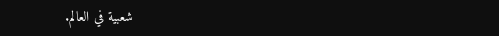شعبية في العالم.